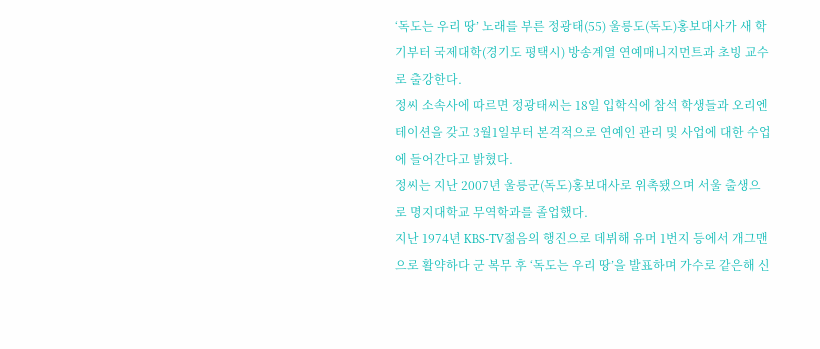‘독도는 우리 땅’ 노래를 부른 정광태(55) 울릉도(독도)홍보대사가 새 학기부터 국제대학(경기도 평택시) 방송계열 연예매니지먼트과 초빙 교수로 출강한다.
정씨 소속사에 따르면 정광태씨는 18일 입학식에 참석 학생들과 오리엔테이션을 갖고 3월1일부터 본격적으로 연예인 관리 및 사업에 대한 수업에 들어간다고 밝혔다.
정씨는 지난 2007년 울릉군(독도)홍보대사로 위촉됐으며 서울 출생으로 명지대학교 무역학과를 졸업했다.
지난 1974년 KBS-TV젊음의 행진으로 데뷔해 유머 1번지 등에서 개그맨으로 활약하다 군 복무 후 ‘독도는 우리 땅’을 발표하며 가수로 같은해 신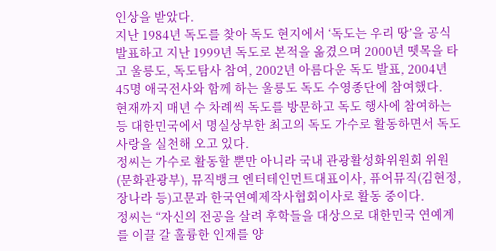인상을 받았다.
지난 1984년 독도를 찾아 독도 현지에서 ‘독도는 우리 땅’을 공식 발표하고 지난 1999년 독도로 본적을 옮겼으며 2000년 뗏목을 타고 울릉도, 독도탐사 참여, 2002년 아름다운 독도 발표, 2004년 45명 애국전사와 함께 하는 울릉도 독도 수영종단에 참여했다.
현재까지 매년 수 차례씩 독도를 방문하고 독도 행사에 참여하는 등 대한민국에서 명실상부한 최고의 독도 가수로 활동하면서 독도 사랑을 실천해 오고 있다.
정씨는 가수로 활동할 뿐만 아니라 국내 관광활성화위원회 위원(문화관광부), 뮤직뱅크 엔터테인먼트대표이사, 퓨어뮤직(김현정, 장나라 등)고문과 한국연예제작사협회이사로 활동 중이다.
정씨는 “자신의 전공을 살려 후학들을 대상으로 대한민국 연예계를 이끌 갈 훌륭한 인재를 양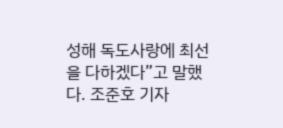성해 독도사랑에 최선을 다하겠다”고 말했다. 조준호 기자